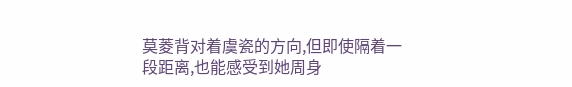莫菱背对着虞瓷的方向,但即使隔着一段距离,也能感受到她周身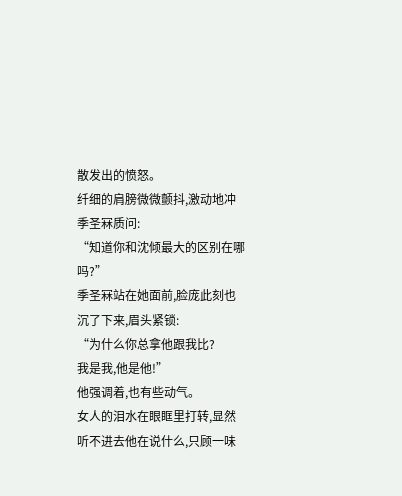散发出的愤怒。
纤细的肩膀微微颤抖,激动地冲季圣冧质问:
“知道你和沈倾最大的区别在哪吗?”
季圣冧站在她面前,脸庞此刻也沉了下来,眉头紧锁:
“为什么你总拿他跟我比?
我是我,他是他!”
他强调着,也有些动气。
女人的泪水在眼眶里打转,显然听不进去他在说什么,只顾一味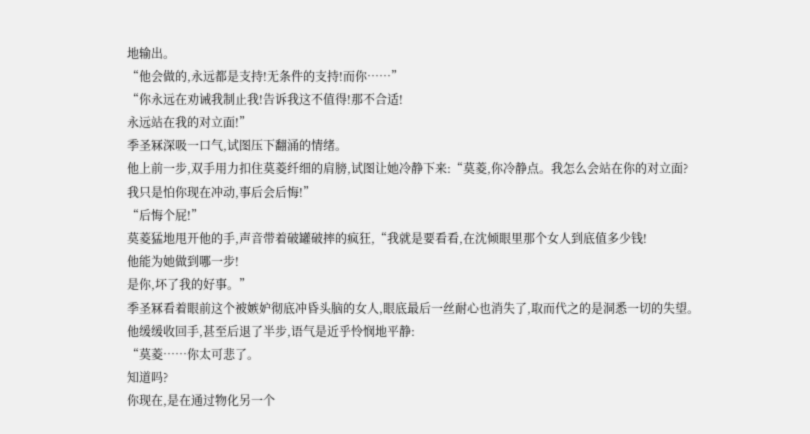地输出。
“他会做的,永远都是支持!无条件的支持!而你……”
“你永远在劝诫我制止我!告诉我这不值得!那不合适!
永远站在我的对立面!”
季圣冧深吸一口气,试图压下翻涌的情绪。
他上前一步,双手用力扣住莫菱纤细的肩膀,试图让她冷静下来:“莫菱,你冷静点。我怎么会站在你的对立面?
我只是怕你现在冲动,事后会后悔!”
“后悔个屁!”
莫菱猛地甩开他的手,声音带着破罐破摔的疯狂,“我就是要看看,在沈倾眼里那个女人到底值多少钱!
他能为她做到哪一步!
是你,坏了我的好事。”
季圣冧看着眼前这个被嫉妒彻底冲昏头脑的女人,眼底最后一丝耐心也消失了,取而代之的是洞悉一切的失望。
他缓缓收回手,甚至后退了半步,语气是近乎怜悯地平静:
“莫菱……你太可悲了。
知道吗?
你现在,是在通过物化另一个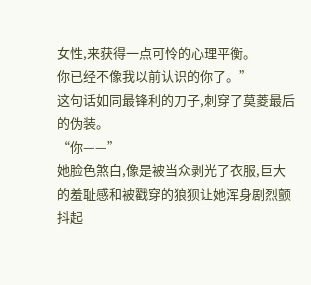女性,来获得一点可怜的心理平衡。
你已经不像我以前认识的你了。”
这句话如同最锋利的刀子,刺穿了莫菱最后的伪装。
“你——”
她脸色煞白,像是被当众剥光了衣服,巨大的羞耻感和被戳穿的狼狈让她浑身剧烈颤抖起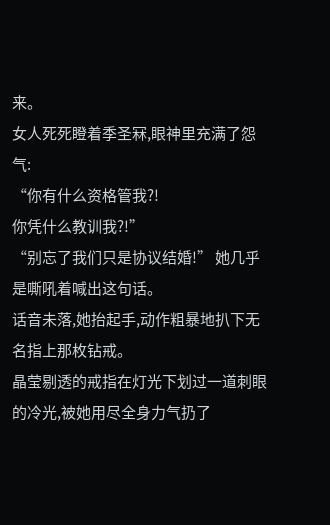来。
女人死死瞪着季圣冧,眼神里充满了怨气:
“你有什么资格管我?!
你凭什么教训我?!”
“别忘了我们只是协议结婚!” 她几乎是嘶吼着喊出这句话。
话音未落,她抬起手,动作粗暴地扒下无名指上那枚钻戒。
晶莹剔透的戒指在灯光下划过一道刺眼的冷光,被她用尽全身力气扔了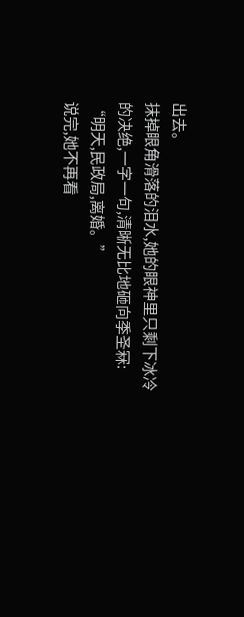出去。
抹掉眼角滑落的泪水,她的眼神里只剩下冰冷的决绝,一字一句,清晰无比地砸向季圣冧:
“明天,民政局,离婚。”
说完,她不再看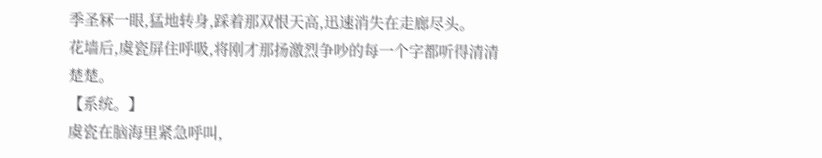季圣冧一眼,猛地转身,踩着那双恨天高,迅速消失在走廊尽头。
花墙后,虞瓷屏住呼吸,将刚才那扬激烈争吵的每一个字都听得清清楚楚。
【系统。】
虞瓷在脑海里紧急呼叫,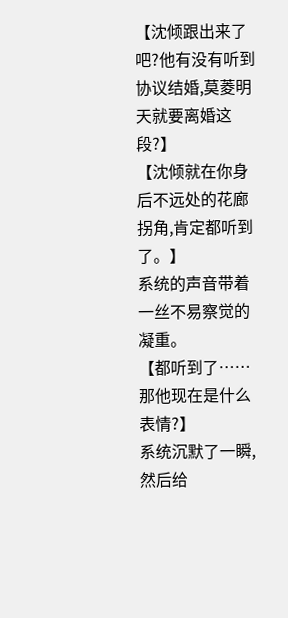【沈倾跟出来了吧?他有没有听到协议结婚,莫菱明天就要离婚这段?】
【沈倾就在你身后不远处的花廊拐角,肯定都听到了。】
系统的声音带着一丝不易察觉的凝重。
【都听到了……那他现在是什么表情?】
系统沉默了一瞬,然后给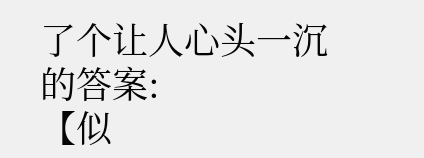了个让人心头一沉的答案:
【似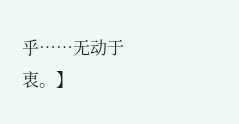乎……无动于衷。】